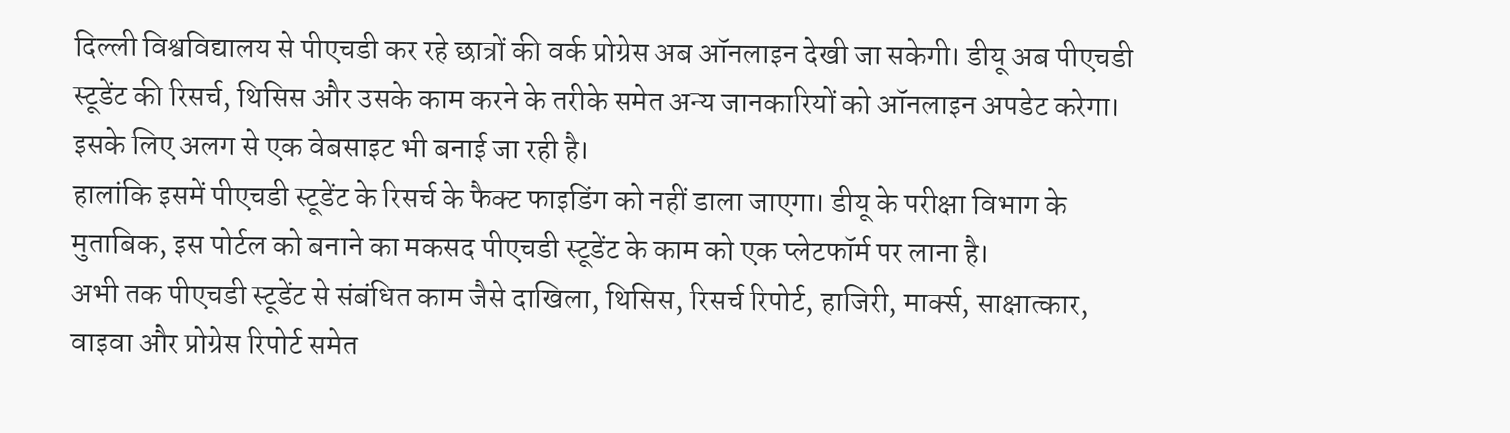दिल्ली विश्वविद्यालय से पीएचडी कर रहे छात्रों की वर्क प्रोग्रेस अब ऑनलाइन देखी जा सकेगी। डीयू अब पीएचडी स्टूडेंट की रिसर्च, थिसिस और उसके काम करने के तरीके समेत अन्य जानकारियों को ऑनलाइन अपडेट करेगा। इसके लिए अलग से एक वेबसाइट भी बनाई जा रही है।
हालांकि इसमें पीएचडी स्टूडेंट के रिसर्च के फैक्ट फाइडिंग को नहीं डाला जाएगा। डीयू के परीक्षा विभाग के मुताबिक, इस पोर्टल को बनाने का मकसद पीएचडी स्टूडेंट के काम को एक प्लेटफॉर्म पर लाना है।
अभी तक पीएचडी स्टूडेंट से संबंधित काम जैसे दाखिला, थिसिस, रिसर्च रिपोर्ट, हाजिरी, मार्क्स, साक्षात्कार, वाइवा और प्रोग्रेस रिपोर्ट समेत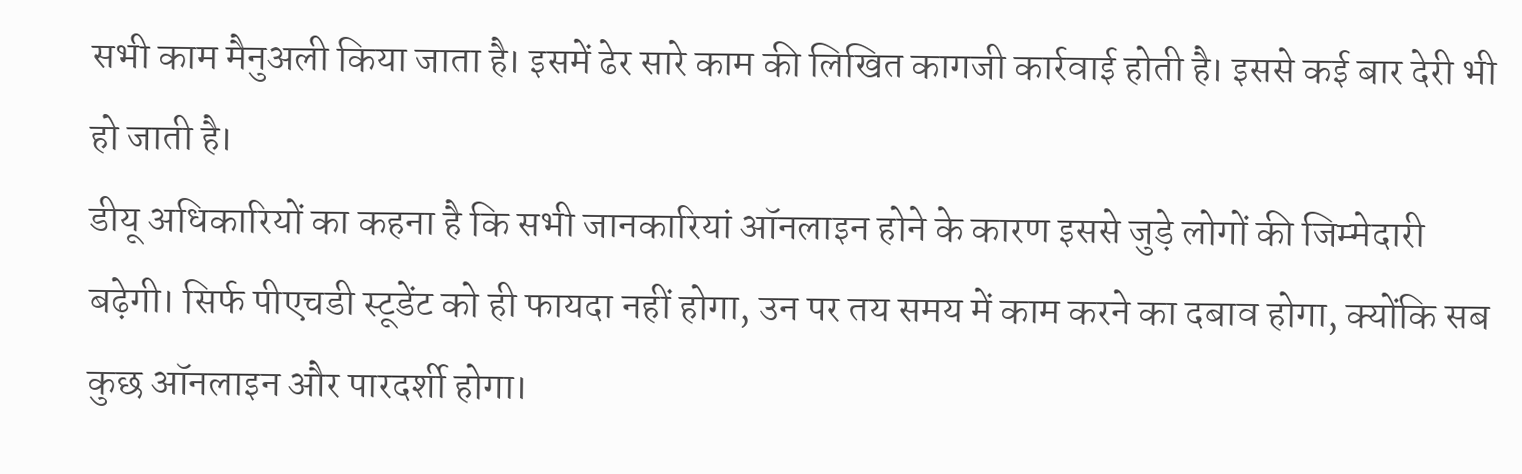सभी काम मैनुअली किया जाता है। इसमें ढेर सारे काम की लिखित कागजी कार्रवाई होती है। इससे कई बार देरी भी हो जाती है।
डीयू अधिकारियों का कहना है कि सभी जानकारियां ऑनलाइन होने के कारण इससे जुड़े लोगों की जिम्मेदारी बढ़ेगी। सिर्फ पीएचडी स्टूडेंट को ही फायदा नहीं होगा, उन पर तय समय में काम करने का दबाव होगा, क्योंकि सब कुछ ऑनलाइन और पारदर्शी होगा।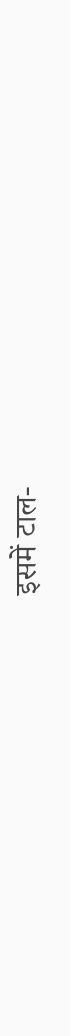इसमें टाल-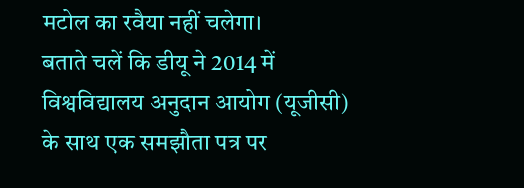मटोल का रवैया नहीं चलेगा।
बताते चलें कि डीयू ने 2014 में विश्वविद्यालय अनुदान आयोग (यूजीसी) के साथ एक समझौता पत्र पर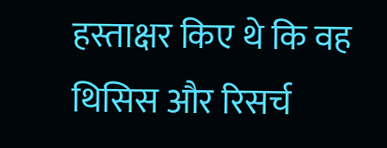हस्ताक्षर किए थे कि वह थिसिस और रिसर्च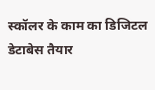स्कॉलर के काम का डिजिटल डेटाबेस तैयार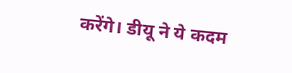करेंगे। डीयू ने ये कदम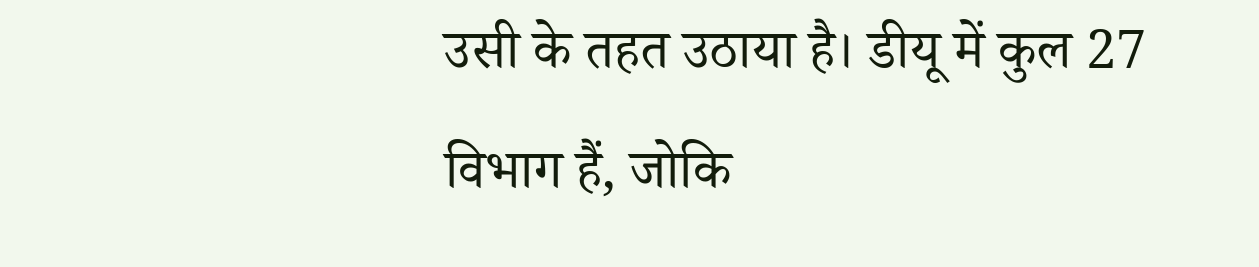उसी के तहत उठाया है। डीयू में कुल 27 विभाग हैं, जोकि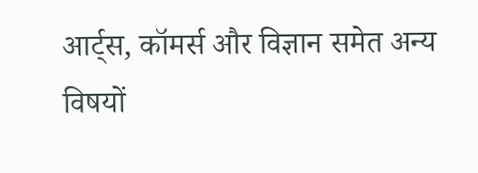आर्ट्स, कॉमर्स और विज्ञान समेत अन्य विषयों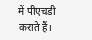में पीएचडी कराते हैं।